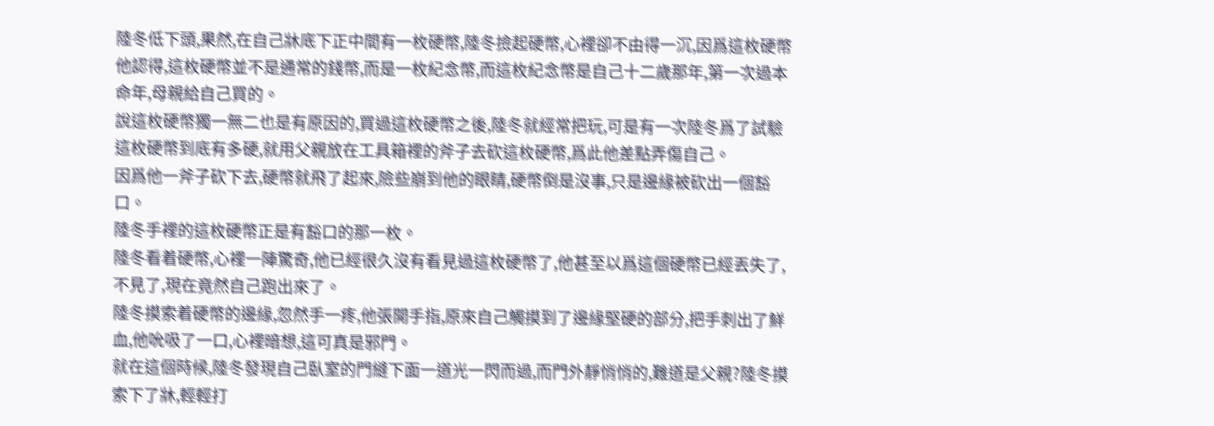陸冬低下頭,果然,在自己牀底下正中間有一枚硬幣,陸冬撿起硬幣,心裡卻不由得一沉,因爲這枚硬幣他認得,這枚硬幣並不是通常的錢幣,而是一枚紀念幣,而這枚紀念幣是自己十二歲那年,第一次過本命年,母親給自己買的。
說這枚硬幣獨一無二也是有原因的,買過這枚硬幣之後,陸冬就經常把玩,可是有一次陸冬爲了試驗這枚硬幣到底有多硬,就用父親放在工具箱裡的斧子去砍這枚硬幣,爲此他差點弄傷自己。
因爲他一斧子砍下去,硬幣就飛了起來,險些崩到他的眼睛,硬幣倒是沒事,只是邊緣被砍出一個豁口。
陸冬手裡的這枚硬幣正是有豁口的那一枚。
陸冬看着硬幣,心裡一陣驚奇,他已經很久沒有看見過這枚硬幣了,他甚至以爲這個硬幣已經丟失了,不見了,現在竟然自己跑出來了。
陸冬摸索着硬幣的邊緣,忽然手一疼,他張開手指,原來自己觸摸到了邊緣堅硬的部分,把手刺出了鮮血,他吮吸了一口,心裡暗想,這可真是邪門。
就在這個時候,陸冬發現自己臥室的門縫下面一道光一閃而過,而門外靜悄悄的,難道是父親?陸冬摸索下了牀,輕輕打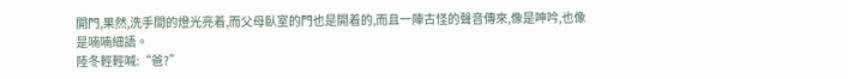開門,果然,洗手間的燈光亮着,而父母臥室的門也是開着的,而且一陣古怪的聲音傳來,像是呻吟,也像是喃喃細語。
陸冬輕輕喊:“爸?”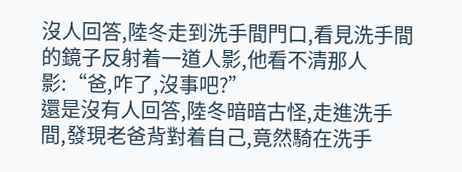沒人回答,陸冬走到洗手間門口,看見洗手間的鏡子反射着一道人影,他看不清那人影:“爸,咋了,沒事吧?”
還是沒有人回答,陸冬暗暗古怪,走進洗手間,發現老爸背對着自己,竟然騎在洗手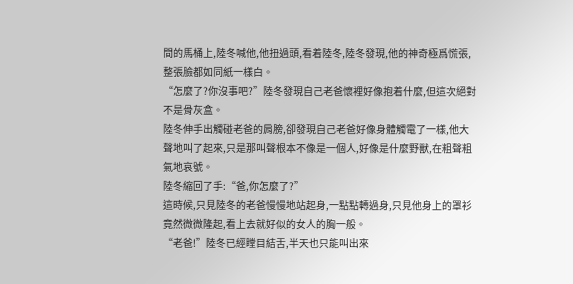間的馬桶上,陸冬喊他,他扭過頭,看着陸冬,陸冬發現,他的神奇極爲慌張,整張臉都如同紙一樣白。
“怎麼了?你沒事吧?”陸冬發現自己老爸懷裡好像抱着什麼,但這次絕對不是骨灰盒。
陸冬伸手出觸碰老爸的肩膀,卻發現自己老爸好像身體觸電了一樣,他大聲地叫了起來,只是那叫聲根本不像是一個人,好像是什麼野獸,在粗聲粗氣地哀號。
陸冬縮回了手:“爸,你怎麼了?”
這時候,只見陸冬的老爸慢慢地站起身,一點點轉過身,只見他身上的罩衫竟然微微隆起,看上去就好似的女人的胸一般。
“老爸!”陸冬已經瞠目結舌,半天也只能叫出來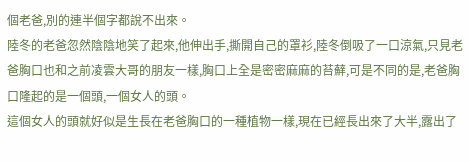個老爸,別的連半個字都說不出來。
陸冬的老爸忽然陰陰地笑了起來,他伸出手,撕開自己的罩衫,陸冬倒吸了一口涼氣,只見老爸胸口也和之前凌雲大哥的朋友一樣,胸口上全是密密麻麻的苔蘚,可是不同的是,老爸胸口隆起的是一個頭,一個女人的頭。
這個女人的頭就好似是生長在老爸胸口的一種植物一樣,現在已經長出來了大半,露出了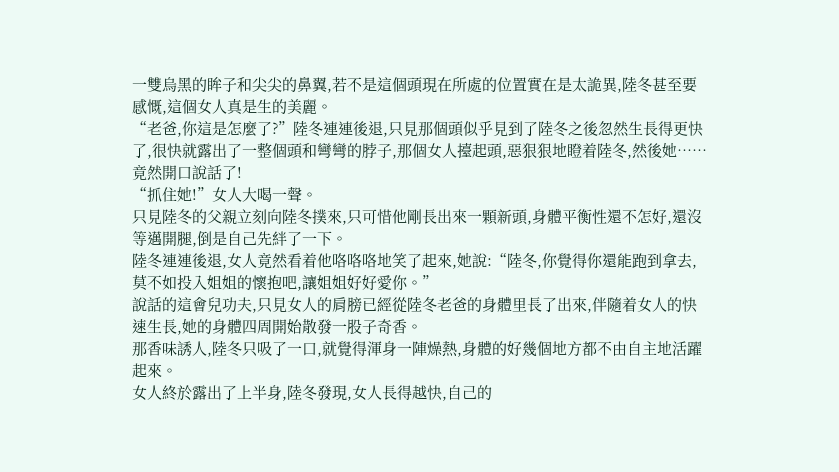一雙烏黑的眸子和尖尖的鼻翼,若不是這個頭現在所處的位置實在是太詭異,陸冬甚至要感慨,這個女人真是生的美麗。
“老爸,你這是怎麼了?”陸冬連連後退,只見那個頭似乎見到了陸冬之後忽然生長得更快了,很快就露出了一整個頭和彎彎的脖子,那個女人擡起頭,惡狠狠地瞪着陸冬,然後她……竟然開口說話了!
“抓住她!”女人大喝一聲。
只見陸冬的父親立刻向陸冬撲來,只可惜他剛長出來一顆新頭,身體平衡性還不怎好,還沒等邁開腿,倒是自己先絆了一下。
陸冬連連後退,女人竟然看着他咯咯咯地笑了起來,她說:“陸冬,你覺得你還能跑到拿去,莫不如投入姐姐的懷抱吧,讓姐姐好好愛你。”
說話的這會兒功夫,只見女人的肩膀已經從陸冬老爸的身體里長了出來,伴隨着女人的快速生長,她的身體四周開始散發一股子奇香。
那香味誘人,陸冬只吸了一口,就覺得渾身一陣燥熱,身體的好幾個地方都不由自主地活躍起來。
女人終於露出了上半身,陸冬發現,女人長得越快,自己的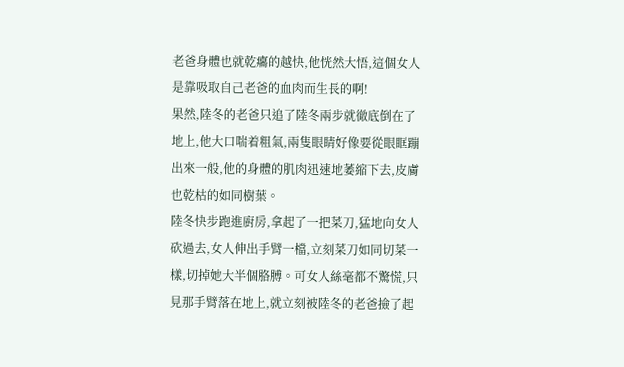老爸身體也就乾癟的越快,他恍然大悟,這個女人是靠吸取自己老爸的血肉而生長的啊!
果然,陸冬的老爸只追了陸冬兩步就徹底倒在了地上,他大口喘着粗氣,兩隻眼睛好像要從眼眶蹦出來一般,他的身體的肌肉迅速地萎縮下去,皮膚也乾枯的如同樹葉。
陸冬快步跑進廚房,拿起了一把菜刀,猛地向女人砍過去,女人伸出手臂一檔,立刻菜刀如同切菜一樣,切掉她大半個胳膊。可女人絲毫都不驚慌,只見那手臂落在地上,就立刻被陸冬的老爸撿了起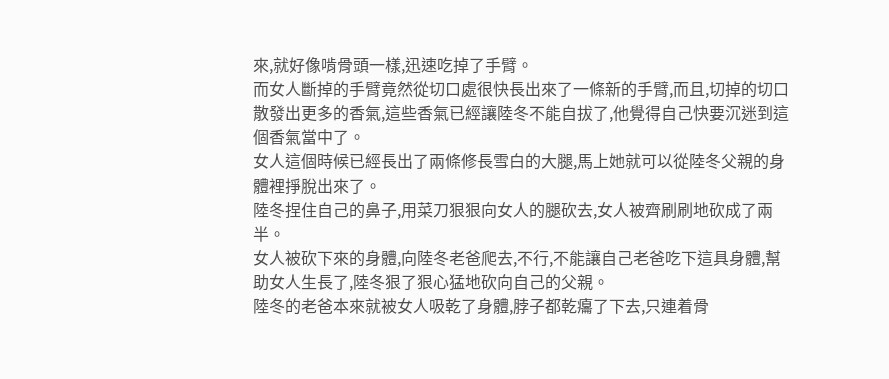來,就好像啃骨頭一樣,迅速吃掉了手臂。
而女人斷掉的手臂竟然從切口處很快長出來了一條新的手臂,而且,切掉的切口散發出更多的香氣,這些香氣已經讓陸冬不能自拔了,他覺得自己快要沉迷到這個香氣當中了。
女人這個時候已經長出了兩條修長雪白的大腿,馬上她就可以從陸冬父親的身體裡掙脫出來了。
陸冬捏住自己的鼻子,用菜刀狠狠向女人的腿砍去,女人被齊刷刷地砍成了兩半。
女人被砍下來的身體,向陸冬老爸爬去,不行,不能讓自己老爸吃下這具身體,幫助女人生長了,陸冬狠了狠心猛地砍向自己的父親。
陸冬的老爸本來就被女人吸乾了身體,脖子都乾癟了下去,只連着骨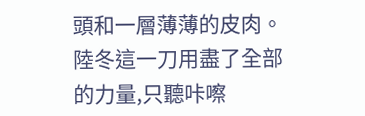頭和一層薄薄的皮肉。
陸冬這一刀用盡了全部的力量,只聽咔嚓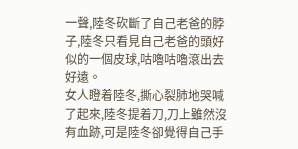一聲,陸冬砍斷了自己老爸的脖子,陸冬只看見自己老爸的頭好似的一個皮球,咕嚕咕嚕滾出去好遠。
女人瞪着陸冬,撕心裂肺地哭喊了起來,陸冬提着刀,刀上雖然沒有血跡,可是陸冬卻覺得自己手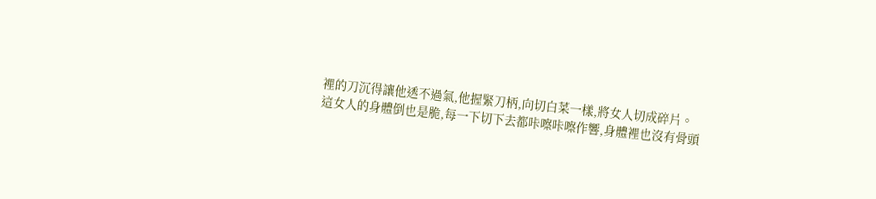裡的刀沉得讓他透不過氣,他握緊刀柄,向切白菜一樣,將女人切成碎片。
這女人的身體倒也是脆,每一下切下去都咔嚓咔嚓作響,身體裡也沒有骨頭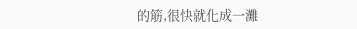的筋,很快就化成一灘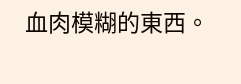血肉模糊的東西。